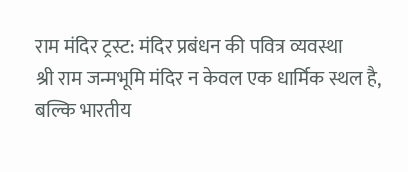राम मंदिर ट्रस्ट: मंदिर प्रबंधन की पवित्र व्यवस्था
श्री राम जन्मभूमि मंदिर न केवल एक धार्मिक स्थल है, बल्कि भारतीय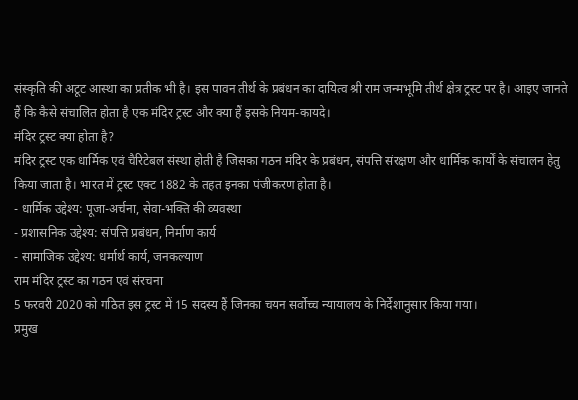संस्कृति की अटूट आस्था का प्रतीक भी है। इस पावन तीर्थ के प्रबंधन का दायित्व श्री राम जन्मभूमि तीर्थ क्षेत्र ट्रस्ट पर है। आइए जानते हैं कि कैसे संचालित होता है एक मंदिर ट्रस्ट और क्या हैं इसके नियम-कायदे।
मंदिर ट्रस्ट क्या होता है?
मंदिर ट्रस्ट एक धार्मिक एवं चैरिटेबल संस्था होती है जिसका गठन मंदिर के प्रबंधन, संपत्ति संरक्षण और धार्मिक कार्यों के संचालन हेतु किया जाता है। भारत में ट्रस्ट एक्ट 1882 के तहत इनका पंजीकरण होता है।
- धार्मिक उद्देश्य: पूजा-अर्चना, सेवा-भक्ति की व्यवस्था
- प्रशासनिक उद्देश्य: संपत्ति प्रबंधन, निर्माण कार्य
- सामाजिक उद्देश्य: धर्मार्थ कार्य, जनकल्याण
राम मंदिर ट्रस्ट का गठन एवं संरचना
5 फरवरी 2020 को गठित इस ट्रस्ट में 15 सदस्य हैं जिनका चयन सर्वोच्च न्यायालय के निर्देशानुसार किया गया।
प्रमुख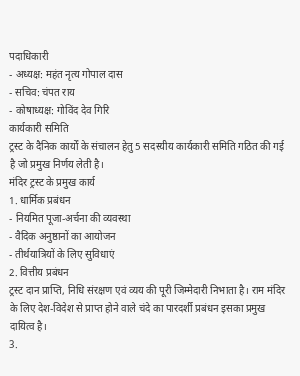पदाधिकारी
- अध्यक्ष: महंत नृत्य गोपाल दास
- सचिव: चंपत राय
- कोषाध्यक्ष: गोविंद देव गिरि
कार्यकारी समिति
ट्रस्ट के दैनिक कार्यों के संचालन हेतु 5 सदस्यीय कार्यकारी समिति गठित की गई है जो प्रमुख निर्णय लेती है।
मंदिर ट्रस्ट के प्रमुख कार्य
1. धार्मिक प्रबंधन
- नियमित पूजा-अर्चना की व्यवस्था
- वैदिक अनुष्ठानों का आयोजन
- तीर्थयात्रियों के लिए सुविधाएं
2. वित्तीय प्रबंधन
ट्रस्ट दान प्राप्ति, निधि संरक्षण एवं व्यय की पूरी जिम्मेदारी निभाता है। राम मंदिर के लिए देश-विदेश से प्राप्त होने वाले चंदे का पारदर्शी प्रबंधन इसका प्रमुख दायित्व है।
3.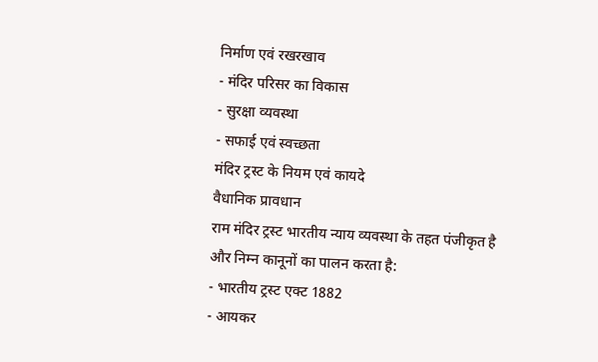निर्माण एवं रखरखाव
- मंदिर परिसर का विकास
- सुरक्षा व्यवस्था
- सफाई एवं स्वच्छता
मंदिर ट्रस्ट के नियम एवं कायदे
वैधानिक प्रावधान
राम मंदिर ट्रस्ट भारतीय न्याय व्यवस्था के तहत पंजीकृत है और निम्न कानूनों का पालन करता है:
- भारतीय ट्रस्ट एक्ट 1882
- आयकर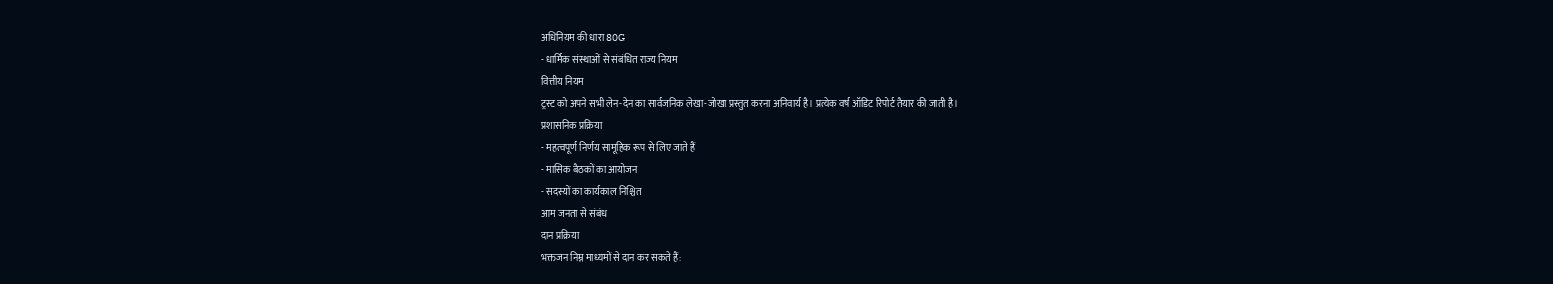अधिनियम की धारा 80G
- धार्मिक संस्थाओं से संबंधित राज्य नियम
वित्तीय नियम
ट्रस्ट को अपने सभी लेन-देन का सार्वजनिक लेखा-जोखा प्रस्तुत करना अनिवार्य है। प्रत्येक वर्ष ऑडिट रिपोर्ट तैयार की जाती है।
प्रशासनिक प्रक्रिया
- महत्वपूर्ण निर्णय सामूहिक रूप से लिए जाते हैं
- मासिक बैठकों का आयोजन
- सदस्यों का कार्यकाल निश्चित
आम जनता से संबंध
दान प्रक्रिया
भक्तजन निम्न माध्यमों से दान कर सकते हैं: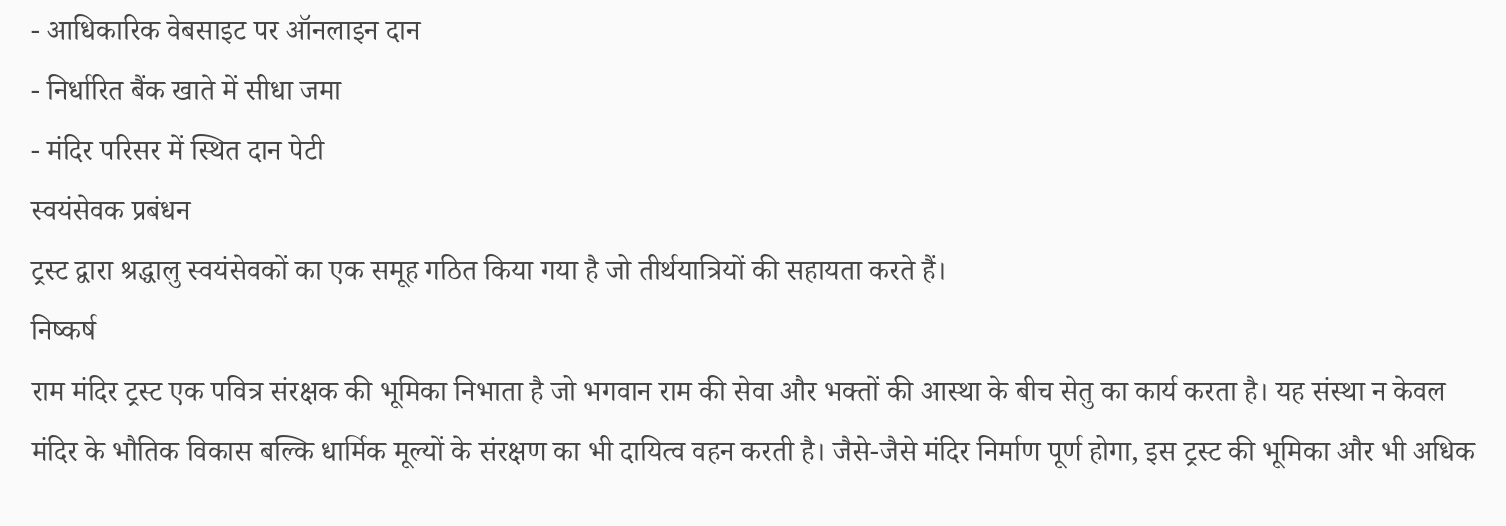- आधिकारिक वेबसाइट पर ऑनलाइन दान
- निर्धारित बैंक खाते में सीधा जमा
- मंदिर परिसर में स्थित दान पेटी
स्वयंसेवक प्रबंधन
ट्रस्ट द्वारा श्रद्धालु स्वयंसेवकों का एक समूह गठित किया गया है जो तीर्थयात्रियों की सहायता करते हैं।
निष्कर्ष
राम मंदिर ट्रस्ट एक पवित्र संरक्षक की भूमिका निभाता है जो भगवान राम की सेवा और भक्तों की आस्था के बीच सेतु का कार्य करता है। यह संस्था न केवल मंदिर के भौतिक विकास बल्कि धार्मिक मूल्यों के संरक्षण का भी दायित्व वहन करती है। जैसे-जैसे मंदिर निर्माण पूर्ण होगा, इस ट्रस्ट की भूमिका और भी अधिक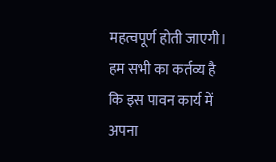महत्वपूर्ण होती जाएगी।
हम सभी का कर्तव्य है कि इस पावन कार्य में अपना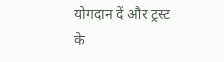योगदान दें और ट्रस्ट के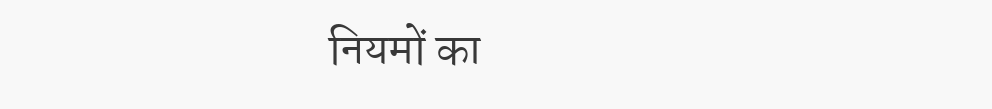नियमों का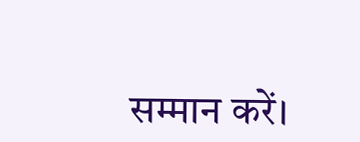सम्मान करें।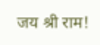जय श्री राम!